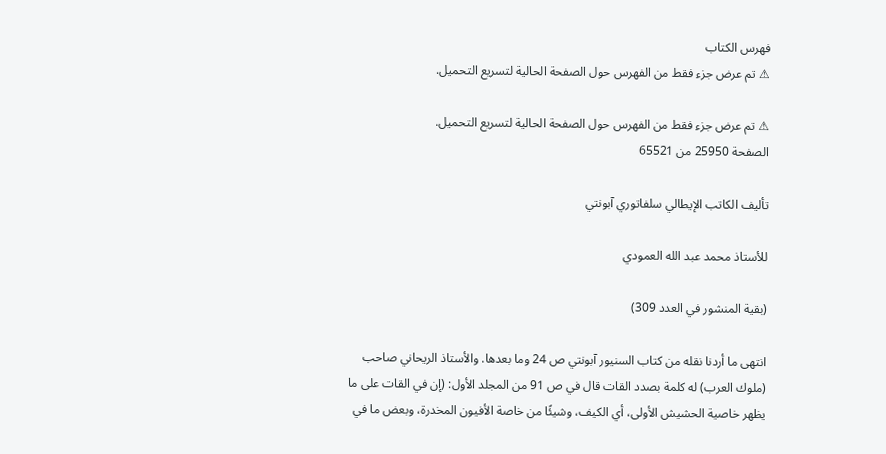فهرس الكتاب
⚠ تم عرض جزء فقط من الفهرس حول الصفحة الحالية لتسريع التحميل.

⚠ تم عرض جزء فقط من الفهرس حول الصفحة الحالية لتسريع التحميل.
الصفحة 25950 من 65521

تأليف الكاتب الإيطالي سلفاتوري آبونتي

للأستاذ محمد عبد الله العمودي

(بقية المنشور في العدد 309)

انتهى ما أردنا نقله من كتاب السنيور آبونتي ص 24 وما بعدها. والأستاذ الريحاني صاحب (ملوك العرب) له كلمة بصدد القات قال في ص 91 من المجلد الأول: (إن في القات على ما يظهر خاصية الحشيش الأولى، أي الكيف، وشيئًا من خاصة الأفيون المخدرة، وبعض ما في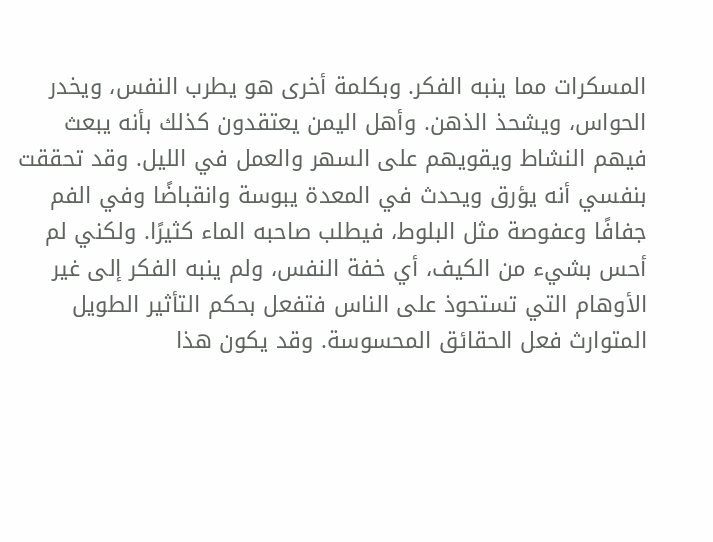المسكرات مما ينبه الفكر. وبكلمة أخرى هو يطرب النفس، ويخدر الحواس، ويشحذ الذهن. وأهل اليمن يعتقدون كذلك بأنه يبعث فيهم النشاط ويقويهم على السهر والعمل في الليل. وقد تحققت بنفسي أنه يؤرق ويحدث في المعدة يبوسة وانقباضًا وفي الفم جفافًا وعفوصة مثل البلوط، فيطلب صاحبه الماء كثيرًا. ولكني لم أحس بشيء من الكيف، أي خفة النفس، ولم ينبه الفكر إلى غير الأوهام التي تستحوذ على الناس فتفعل بحكم التأثير الطويل المتوارث فعل الحقائق المحسوسة. وقد يكون هذا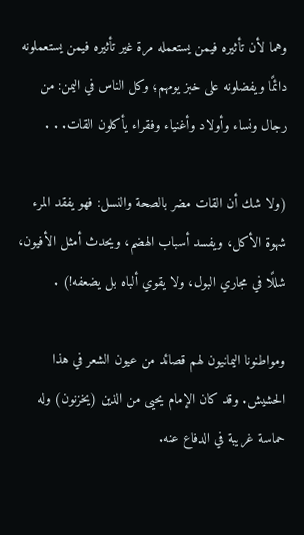وهما لأن تأثيره فيمن يستعمله مرة غير تأثيره فيمن يستعملونه دائمًا ويفضلونه على خبز يومهم؛ وكل الناس في اليمن: من رجال ونساء وأولاد وأغنياء وفقراء يأكلون القات. . .

(ولا شك أن القات مضر بالصحة والنسل: فهو يفقد المرء شهوة الأكل، ويفسد أسباب الهضم، ويحدث أمثل الأفيون، شللًا في مجاري البول، ولا يقوي ألباه بل يضعفه!) .

ومواطنونا اليمانيون لهم قصائد من عيون الشعر في هذا الحشيش. وقد كان الإمام يحيى من الذين (يخزنون) وله حماسة غريبة في الدفاع عنه.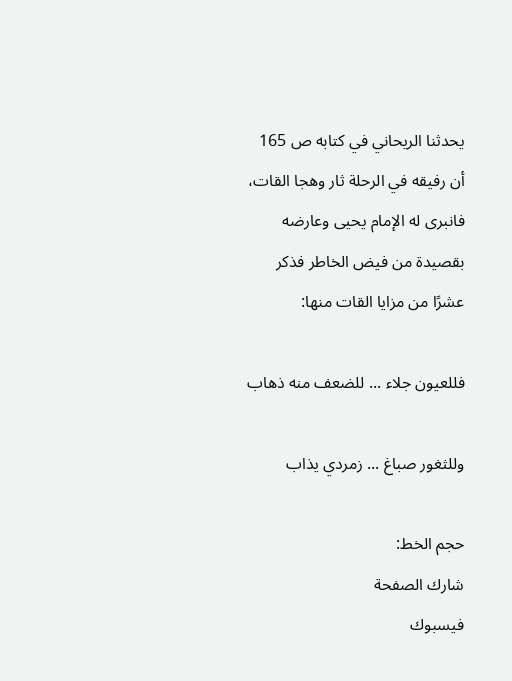يحدثنا الريحاني في كتابه ص 165 أن رفيقه في الرحلة ثار وهجا القات، فانبرى له الإمام يحيى وعارضه بقصيدة من فيض الخاطر فذكر عشرًا من مزايا القات منها:

فللعيون جلاء ... للضعف منه ذهاب

وللثغور صباغ ... زمردي يذاب

حجم الخط:
شارك الصفحة
فيسبوك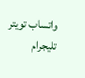واتساب تويتر تليجرام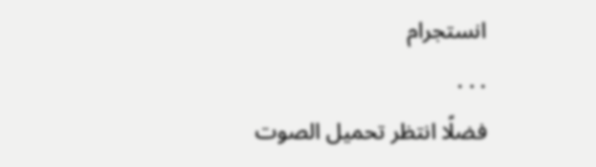انستجرام
. . .
فضلًا انتظر تحميل الصوت